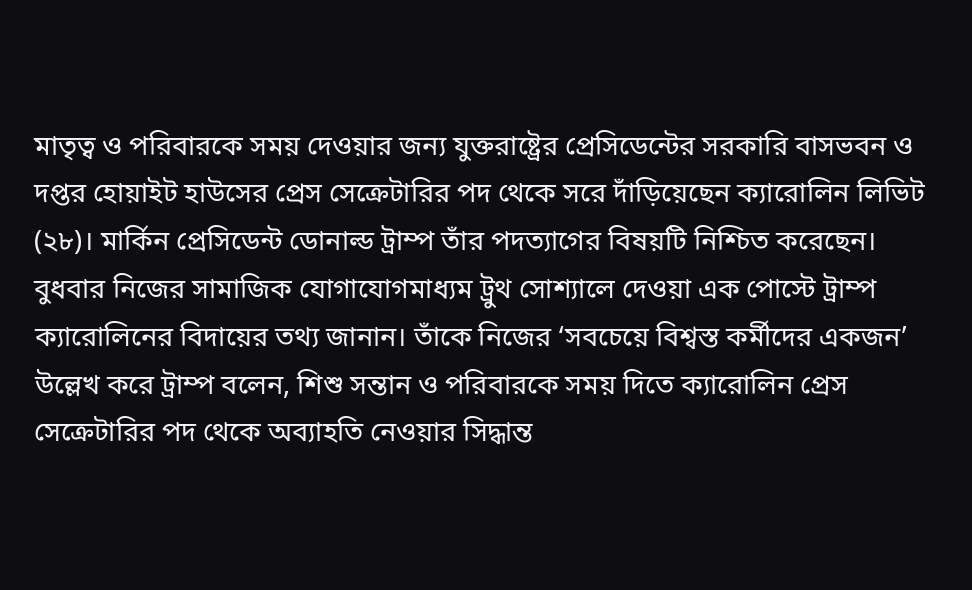মাতৃত্ব ও পরিবারকে সময় দেওয়ার জন্য যুক্তরাষ্ট্রের প্রেসিডেন্টের সরকারি বাসভবন ও দপ্তর হোয়াইট হাউসের প্রেস সেক্রেটারির পদ থেকে সরে দাঁড়িয়েছেন ক্যারোলিন লিভিট (২৮)। মার্কিন প্রেসিডেন্ট ডোনাল্ড ট্রাম্প তাঁর পদত্যাগের বিষয়টি নিশ্চিত করেছেন।
বুধবার নিজের সামাজিক যোগাযোগমাধ্যম ট্রুথ সোশ্যালে দেওয়া এক পোস্টে ট্রাম্প ক্যারোলিনের বিদায়ের তথ্য জানান। তাঁকে নিজের ‘সবচেয়ে বিশ্বস্ত কর্মীদের একজন’ উল্লেখ করে ট্রাম্প বলেন, শিশু সন্তান ও পরিবারকে সময় দিতে ক্যারোলিন প্রেস সেক্রেটারির পদ থেকে অব্যাহতি নেওয়ার সিদ্ধান্ত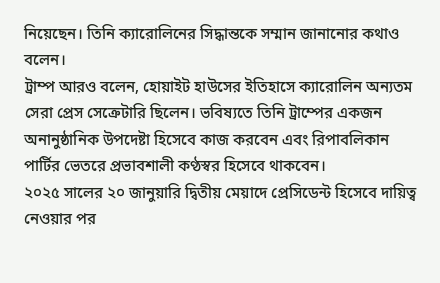নিয়েছেন। তিনি ক্যারোলিনের সিদ্ধান্তকে সম্মান জানানোর কথাও বলেন।
ট্রাম্প আরও বলেন, হোয়াইট হাউসের ইতিহাসে ক্যারোলিন অন্যতম সেরা প্রেস সেক্রেটারি ছিলেন। ভবিষ্যতে তিনি ট্রাম্পের একজন অনানুষ্ঠানিক উপদেষ্টা হিসেবে কাজ করবেন এবং রিপাবলিকান পার্টির ভেতরে প্রভাবশালী কণ্ঠস্বর হিসেবে থাকবেন।
২০২৫ সালের ২০ জানুয়ারি দ্বিতীয় মেয়াদে প্রেসিডেন্ট হিসেবে দায়িত্ব নেওয়ার পর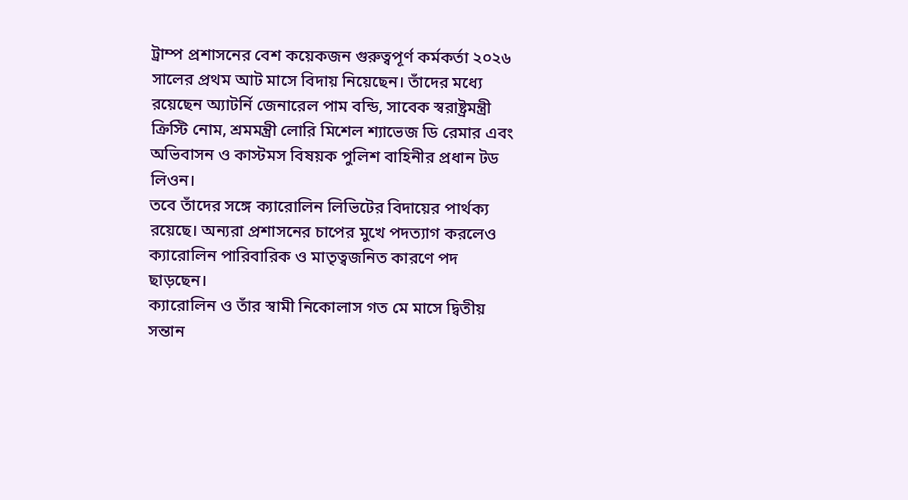ট্রাম্প প্রশাসনের বেশ কয়েকজন গুরুত্বপূর্ণ কর্মকর্তা ২০২৬ সালের প্রথম আট মাসে বিদায় নিয়েছেন। তাঁদের মধ্যে রয়েছেন অ্যাটর্নি জেনারেল পাম বন্ডি, সাবেক স্বরাষ্ট্রমন্ত্রী ক্রিস্টি নোম, শ্রমমন্ত্রী লোরি মিশেল শ্যাভেজ ডি রেমার এবং অভিবাসন ও কাস্টমস বিষয়ক পুলিশ বাহিনীর প্রধান টড লিওন।
তবে তাঁদের সঙ্গে ক্যারোলিন লিভিটের বিদায়ের পার্থক্য রয়েছে। অন্যরা প্রশাসনের চাপের মুখে পদত্যাগ করলেও ক্যারোলিন পারিবারিক ও মাতৃত্বজনিত কারণে পদ ছাড়ছেন।
ক্যারোলিন ও তাঁর স্বামী নিকোলাস গত মে মাসে দ্বিতীয় সন্তান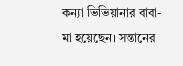কন্যা ভিভিয়ানার বাবা-মা হয়েছেন। সন্তানের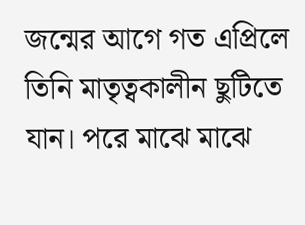জন্মের আগে গত এপ্রিলে তিনি মাতৃত্বকালীন ছুটিতে যান। পরে মাঝে মাঝে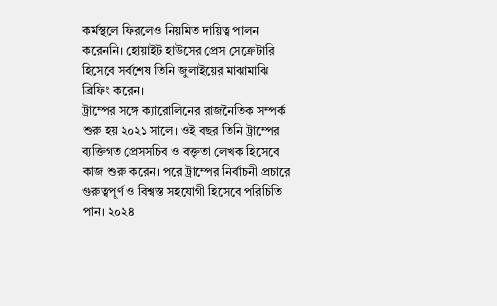কর্মস্থলে ফিরলেও নিয়মিত দায়িত্ব পালন করেননি। হোয়াইট হাউসের প্রেস সেক্রেটারি হিসেবে সর্বশেষ তিনি জুলাইয়ের মাঝামাঝি ব্রিফিং করেন।
ট্রাম্পের সঙ্গে ক্যারোলিনের রাজনৈতিক সম্পর্ক শুরু হয় ২০২১ সালে। ওই বছর তিনি ট্রাম্পের ব্যক্তিগত প্রেসসচিব ও বক্তৃতা লেখক হিসেবে কাজ শুরু করেন। পরে ট্রাম্পের নির্বাচনী প্রচারে গুরুত্বপূর্ণ ও বিশ্বস্ত সহযোগী হিসেবে পরিচিতি পান। ২০২৪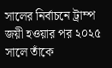সালের নির্বাচনে ট্রাম্প জয়ী হওয়ার পর ২০২৫ সালে তাঁকে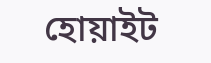হোয়াইট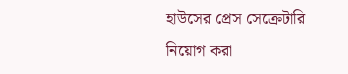হাউসের প্রেস সেক্রেটারি নিয়োগ করা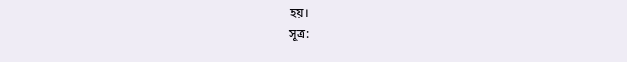হয়।
সূত্র: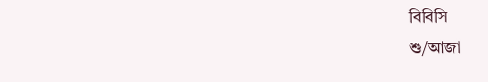বিবিসি
শু/আজা